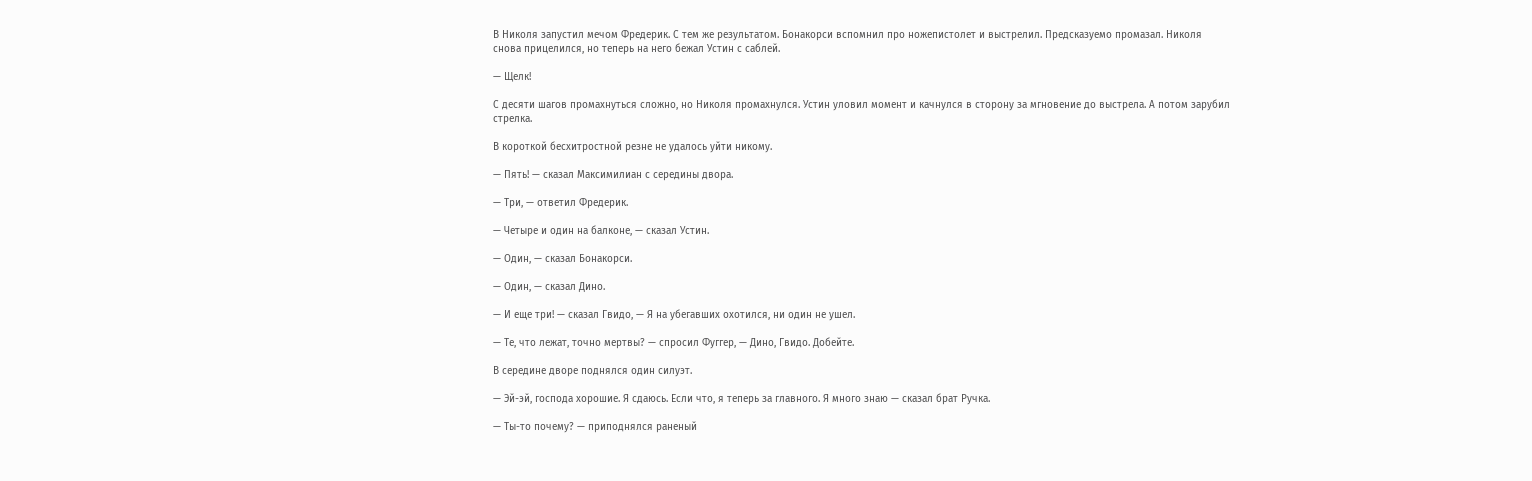В Николя запустил мечом Фредерик. С тем же результатом. Бонакорси вспомнил про ножепистолет и выстрелил. Предсказуемо промазал. Николя снова прицелился, но теперь на него бежал Устин с саблей.

— Щелк!

С десяти шагов промахнуться сложно, но Николя промахнулся. Устин уловил момент и качнулся в сторону за мгновение до выстрела. А потом зарубил стрелка.

В короткой бесхитростной резне не удалось уйти никому.

— Пять! — сказал Максимилиан с середины двора.

— Три, — ответил Фредерик.

— Четыре и один на балконе, — сказал Устин.

— Один, — сказал Бонакорси.

— Один, — сказал Дино.

— И еще три! — сказал Гвидо, — Я на убегавших охотился, ни один не ушел.

— Те, что лежат, точно мертвы? — спросил Фуггер, — Дино, Гвидо. Добейте.

В середине дворе поднялся один силуэт.

— Эй-эй, господа хорошие. Я сдаюсь. Если что, я теперь за главного. Я много знаю — сказал брат Ручка.

— Ты-то почему? — приподнялся раненый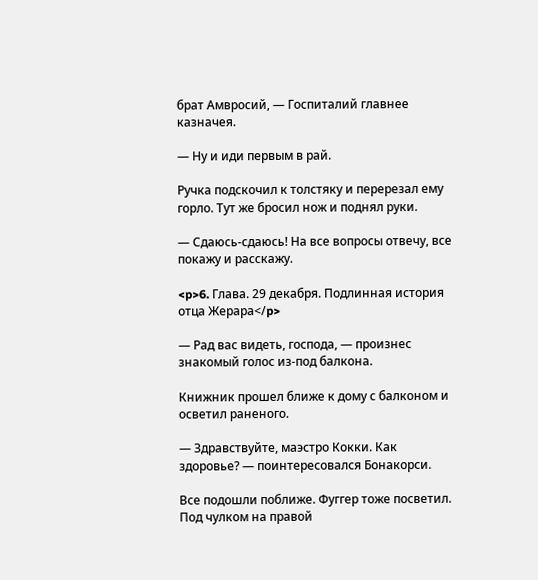брат Амвросий, — Госпиталий главнее казначея.

— Ну и иди первым в рай.

Ручка подскочил к толстяку и перерезал ему горло. Тут же бросил нож и поднял руки.

— Сдаюсь-сдаюсь! На все вопросы отвечу, все покажу и расскажу.

<p>6. Глава. 29 декабря. Подлинная история отца Жерара</p>

— Рад вас видеть, господа, — произнес знакомый голос из-под балкона.

Книжник прошел ближе к дому с балконом и осветил раненого.

— Здравствуйте, маэстро Кокки. Как здоровье? — поинтересовался Бонакорси.

Все подошли поближе. Фуггер тоже посветил. Под чулком на правой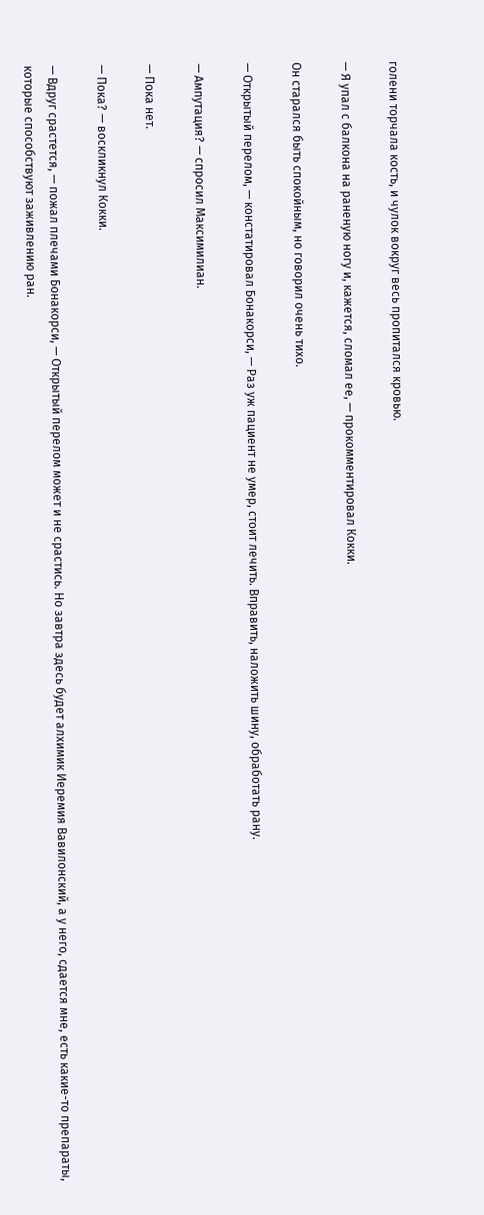голени торчала кость, и чулок вокруг весь пропитался кровью.

— Я упал с балкона на раненую ногу и, кажется, сломал ее, — прокомментировал Кокки.

Он старался быть спокойным, но говорил очень тихо.

— Открытый перелом, — констатировал Бонакорси, — Раз уж пациент не умер, стоит лечить. Вправить, наложить шину, обработать рану.

— Ампутация? — спросил Максимилиан.

— Пока нет.

— Пока? — воскликнул Кокки.

— Вдруг срастется, — пожал плечами Бонакорси, — Открытый перелом может и не срастись. Но завтра здесь будет алхимик Иеремия Вавилонский, а у него, сдается мне, есть какие-то препараты, которые способствуют заживлению ран.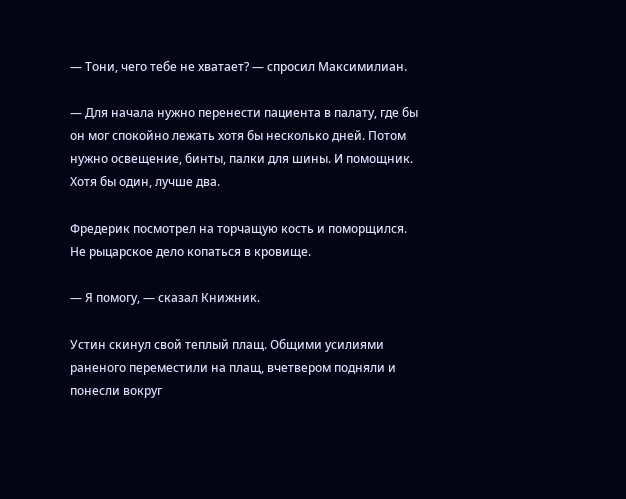— Тони, чего тебе не хватает? — спросил Максимилиан.

— Для начала нужно перенести пациента в палату, где бы он мог спокойно лежать хотя бы несколько дней. Потом нужно освещение, бинты, палки для шины. И помощник. Хотя бы один, лучше два.

Фредерик посмотрел на торчащую кость и поморщился. Не рыцарское дело копаться в кровище.

— Я помогу, — сказал Книжник.

Устин скинул свой теплый плащ. Общими усилиями раненого переместили на плащ, вчетвером подняли и понесли вокруг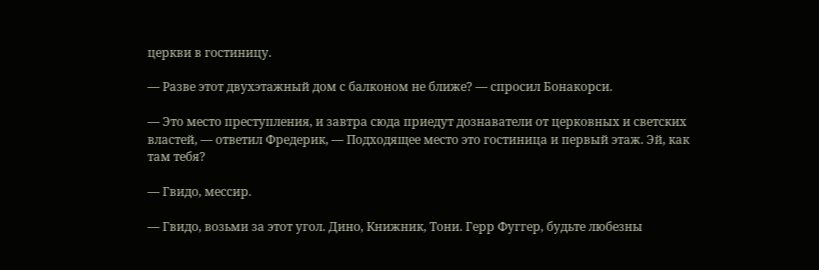церкви в гостиницу.

— Разве этот двухэтажный дом с балконом не ближе? — спросил Бонакорси.

— Это место преступления, и завтра сюда приедут дознаватели от церковных и светских властей, — ответил Фредерик, — Подходящее место это гостиница и первый этаж. Эй, как там тебя?

— Гвидо, мессир.

— Гвидо, возьми за этот угол. Дино, Книжник, Тони. Герр Фуггер, будьте любезны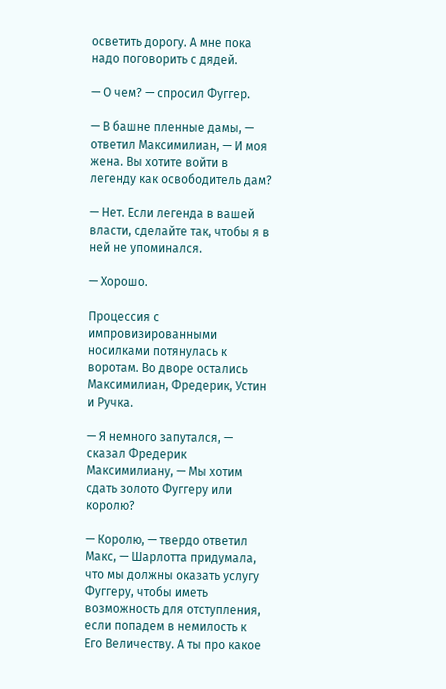осветить дорогу. А мне пока надо поговорить с дядей.

— О чем? — спросил Фуггер.

— В башне пленные дамы, — ответил Максимилиан, — И моя жена. Вы хотите войти в легенду как освободитель дам?

— Нет. Если легенда в вашей власти, сделайте так, чтобы я в ней не упоминался.

— Хорошо.

Процессия с импровизированными носилками потянулась к воротам. Во дворе остались Максимилиан, Фредерик, Устин и Ручка.

— Я немного запутался, — сказал Фредерик Максимилиану, — Мы хотим сдать золото Фуггеру или королю?

— Королю, — твердо ответил Макс, — Шарлотта придумала, что мы должны оказать услугу Фуггеру, чтобы иметь возможность для отступления, если попадем в немилость к Его Величеству. А ты про какое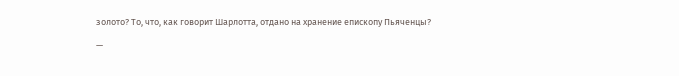золото? То, что, как говорит Шарлотта, отдано на хранение епископу Пьяченцы?

—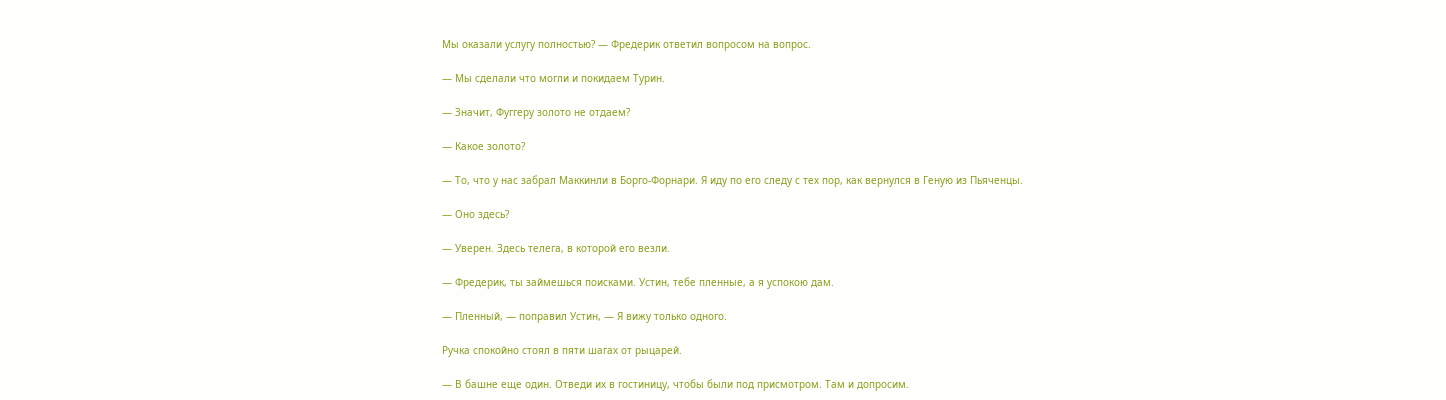Мы оказали услугу полностью? — Фредерик ответил вопросом на вопрос.

— Мы сделали что могли и покидаем Турин.

— Значит, Фуггеру золото не отдаем?

— Какое золото?

— То, что у нас забрал Маккинли в Борго-Форнари. Я иду по его следу с тех пор, как вернулся в Геную из Пьяченцы.

— Оно здесь?

— Уверен. Здесь телега, в которой его везли.

— Фредерик, ты займешься поисками. Устин, тебе пленные, а я успокою дам.

— Пленный, — поправил Устин, — Я вижу только одного.

Ручка спокойно стоял в пяти шагах от рыцарей.

— В башне еще один. Отведи их в гостиницу, чтобы были под присмотром. Там и допросим.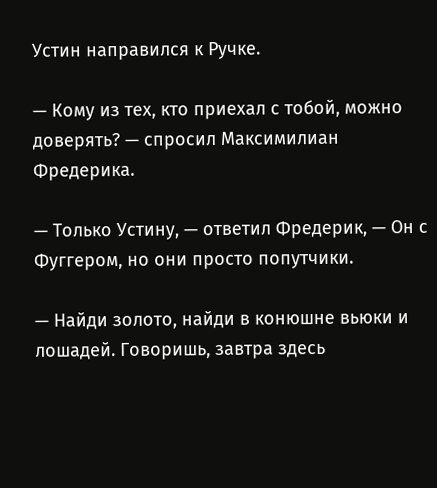Устин направился к Ручке.

— Кому из тех, кто приехал с тобой, можно доверять? — спросил Максимилиан Фредерика.

— Только Устину, — ответил Фредерик, — Он с Фуггером, но они просто попутчики.

— Найди золото, найди в конюшне вьюки и лошадей. Говоришь, завтра здесь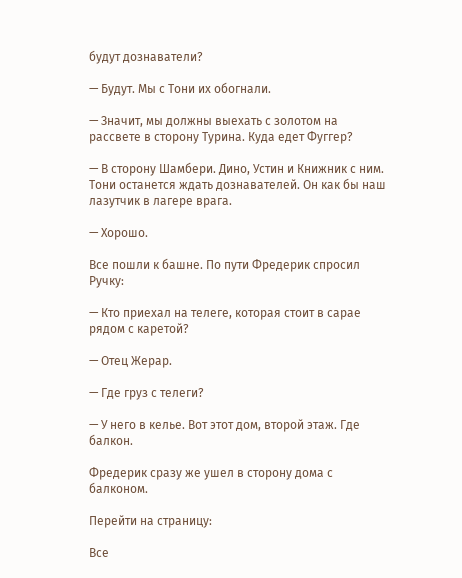будут дознаватели?

— Будут. Мы с Тони их обогнали.

— Значит, мы должны выехать с золотом на рассвете в сторону Турина. Куда едет Фуггер?

— В сторону Шамбери. Дино, Устин и Книжник с ним. Тони останется ждать дознавателей. Он как бы наш лазутчик в лагере врага.

— Хорошо.

Все пошли к башне. По пути Фредерик спросил Ручку:

— Кто приехал на телеге, которая стоит в сарае рядом с каретой?

— Отец Жерар.

— Где груз с телеги?

— У него в келье. Вот этот дом, второй этаж. Где балкон.

Фредерик сразу же ушел в сторону дома с балконом.

Перейти на страницу:

Все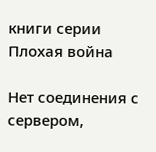книги серии Плохая война

Нет соединения с сервером,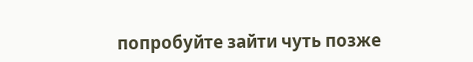попробуйте зайти чуть позже